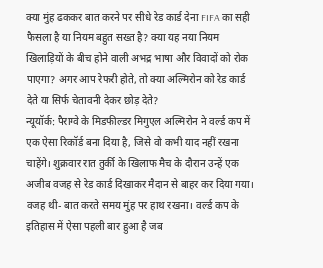क्या मुंह ढककर बात करने पर सीधे रेड कार्ड देना FIFA का सही फैसला है या नियम बहुत सख्त है? क्या यह नया नियम खिलाड़ियों के बीच होने वाली अभद्र भाषा और विवादों को रोक पाएगा? अगर आप रेफरी होते, तो क्या अल्मिरोन को रेड कार्ड देते या सिर्फ चेतावनी देकर छोड़ देते?
न्यूयॉर्क: पैराग्वे के मिडफील्डर मिगुएल अल्मिरोन ने वर्ल्ड कप में एक ऐसा रिकॉर्ड बना दिया है, जिसे वो कभी याद नहीं रखना चाहेंगे। शुक्रवार रात तुर्की के खिलाफ मैच के दौरान उन्हें एक अजीब वजह से रेड कार्ड दिखाकर मैदान से बाहर कर दिया गया। वजह थी- बात करते समय मुंह पर हाथ रखना। वर्ल्ड कप के इतिहास में ऐसा पहली बार हुआ है जब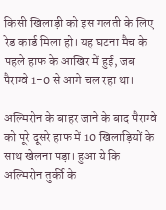किसी खिलाड़ी को इस गलती के लिए रेड कार्ड मिला हो। यह घटना मैच के पहले हाफ के आखिर में हुई, जब पैराग्वे 1-0 से आगे चल रहा था।

अल्मिरोन के बाहर जाने के बाद पैराग्वे को पूरे दूसरे हाफ में 10 खिलाड़ियों के साथ खेलना पड़ा। हुआ ये कि अल्मिरोन तुर्की के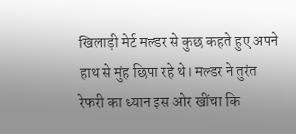खिलाड़ी मेर्ट मल्डर से कुछ कहते हुए अपने हाथ से मुंह छिपा रहे थे। मल्डर ने तुरंत रेफरी का ध्यान इस ओर खींचा कि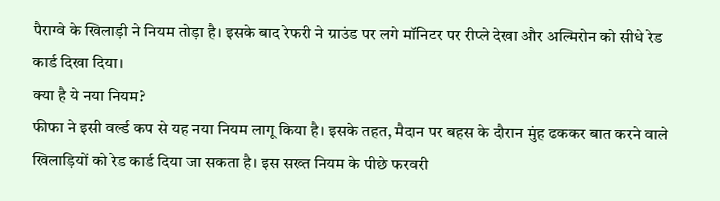पैराग्वे के खिलाड़ी ने नियम तोड़ा है। इसके बाद रेफरी ने ग्राउंड पर लगे मॉनिटर पर रीप्ले देखा और अल्मिरोन को सीधे रेड कार्ड दिखा दिया।
क्या है ये नया नियम?
फीफा ने इसी वर्ल्ड कप से यह नया नियम लागू किया है। इसके तहत, मैदान पर बहस के दौरान मुंह ढककर बात करने वाले खिलाड़ियों को रेड कार्ड दिया जा सकता है। इस सख्त नियम के पीछे फरवरी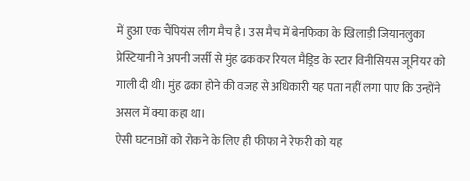में हुआ एक चैंपियंस लीग मैच है। उस मैच में बेनफिका के खिलाड़ी जियानलुका प्रेस्टियानी ने अपनी जर्सी से मुंह ढककर रियल मैड्रिड के स्टार विनीसियस जूनियर को गाली दी थी। मुंह ढका होने की वजह से अधिकारी यह पता नहीं लगा पाए कि उन्होंने असल में क्या कहा था।
ऐसी घटनाओं को रोकने के लिए ही फीफा ने रेफरी को यह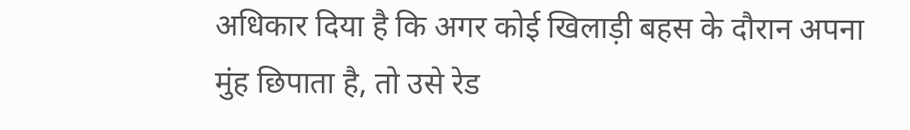अधिकार दिया है कि अगर कोई खिलाड़ी बहस के दौरान अपना मुंह छिपाता है, तो उसे रेड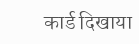कार्ड दिखाया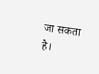जा सकता है।